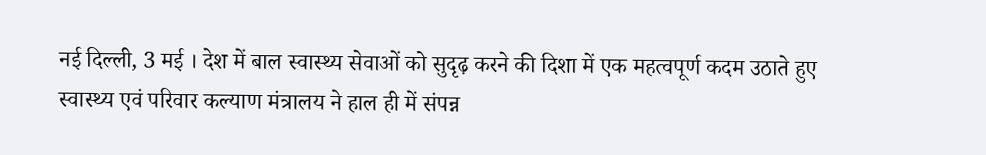नई दिल्ली, 3 मई । देश में बाल स्वास्थ्य सेवाओं को सुदृढ़ करने की दिशा में एक महत्वपूर्ण कदम उठाते हुए स्वास्थ्य एवं परिवार कल्याण मंत्रालय ने हाल ही में संपन्न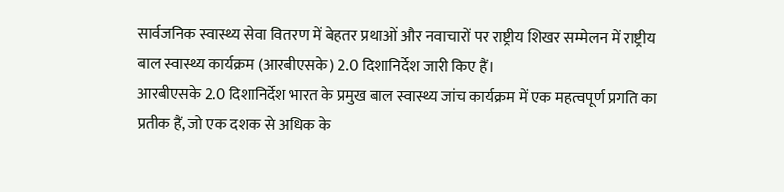सार्वजनिक स्वास्थ्य सेवा वितरण में बेहतर प्रथाओं और नवाचारों पर राष्ट्रीय शिखर सम्मेलन में राष्ट्रीय बाल स्वास्थ्य कार्यक्रम (आरबीएसके) 2.0 दिशानिर्देश जारी किए हैं।
आरबीएसके 2.0 दिशानिर्देश भारत के प्रमुख बाल स्वास्थ्य जांच कार्यक्रम में एक महत्वपूर्ण प्रगति का प्रतीक हैं, जो एक दशक से अधिक के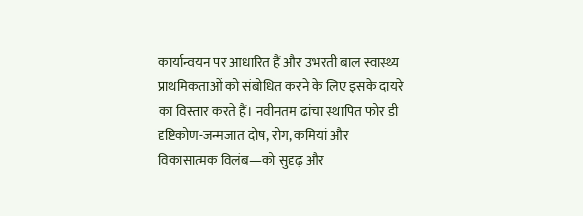कार्यान्वयन पर आधारित हैं और उभरती बाल स्वास्थ्य प्राथमिकताओं को संबोधित करने के लिए इसके दायरे का विस्तार करते हैं। नवीनतम ढांचा स्थापित फोर डी दृष्टिकोण-जन्मजात दोष, रोग, कमियां और विकासात्मक विलंब—को सुदृढ़ और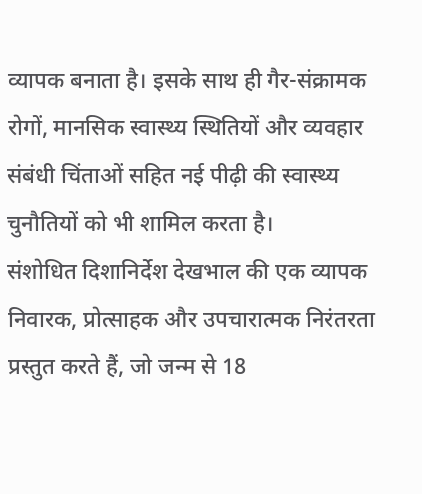व्यापक बनाता है। इसके साथ ही गैर-संक्रामक रोगों, मानसिक स्वास्थ्य स्थितियों और व्यवहार संबंधी चिंताओं सहित नई पीढ़ी की स्वास्थ्य चुनौतियों को भी शामिल करता है।
संशोधित दिशानिर्देश देखभाल की एक व्यापक निवारक, प्रोत्साहक और उपचारात्मक निरंतरता प्रस्तुत करते हैं, जो जन्म से 18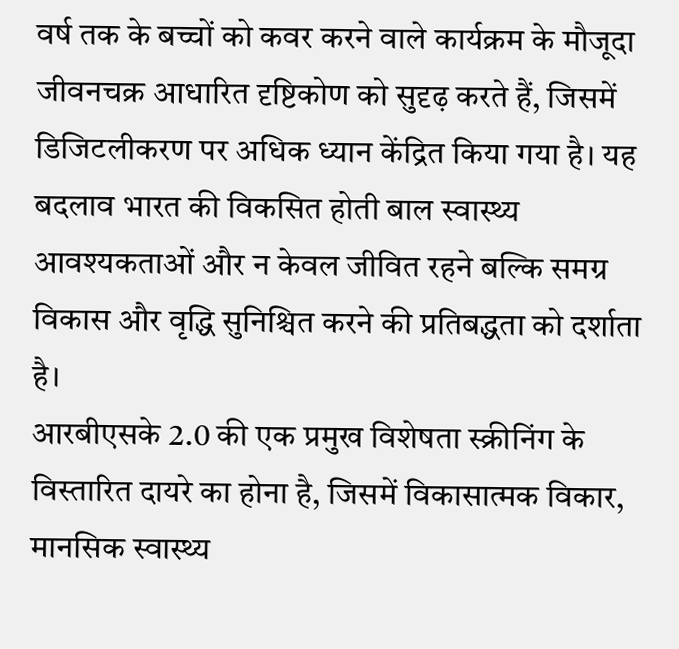वर्ष तक के बच्चों को कवर करने वाले कार्यक्रम के मौजूदा जीवनचक्र आधारित दृष्टिकोण को सुदृढ़ करते हैं, जिसमें डिजिटलीकरण पर अधिक ध्यान केंद्रित किया गया है। यह बदलाव भारत की विकसित होती बाल स्वास्थ्य आवश्यकताओं और न केवल जीवित रहने बल्कि समग्र विकास और वृद्धि सुनिश्चित करने की प्रतिबद्धता को दर्शाता है।
आरबीएसके 2.0 की एक प्रमुख विशेषता स्क्रीनिंग के विस्तारित दायरे का होना है, जिसमें विकासात्मक विकार, मानसिक स्वास्थ्य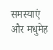समस्याएं और मधुमेह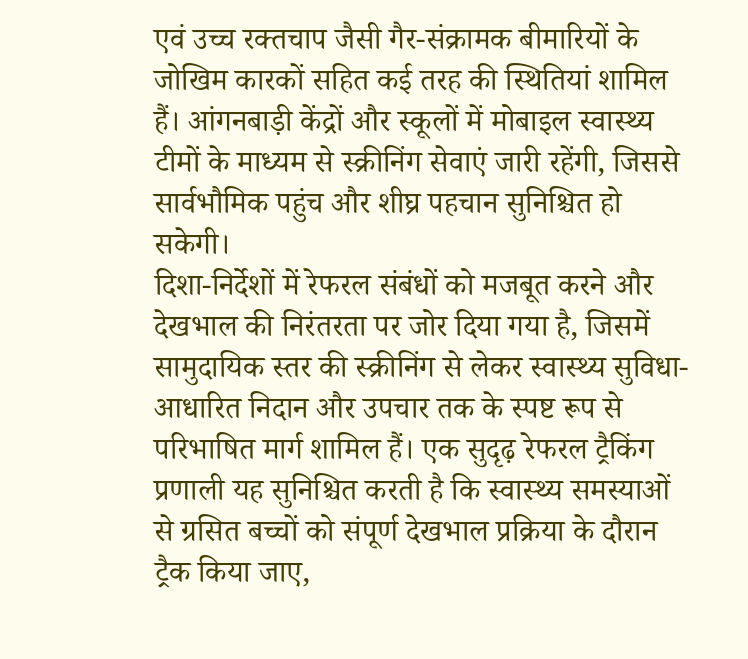एवं उच्च रक्तचाप जैसी गैर-संक्रामक बीमारियों के जोखिम कारकों सहित कई तरह की स्थितियां शामिल हैं। आंगनबाड़ी केंद्रों और स्कूलों में मोबाइल स्वास्थ्य टीमों के माध्यम से स्क्रीनिंग सेवाएं जारी रहेंगी, जिससे सार्वभौमिक पहुंच और शीघ्र पहचान सुनिश्चित हो सकेगी।
दिशा-निर्देशों में रेफरल संबंधों को मजबूत करने और देखभाल की निरंतरता पर जोर दिया गया है, जिसमें सामुदायिक स्तर की स्क्रीनिंग से लेकर स्वास्थ्य सुविधा-आधारित निदान और उपचार तक के स्पष्ट रूप से परिभाषित मार्ग शामिल हैं। एक सुदृढ़ रेफरल ट्रैकिंग प्रणाली यह सुनिश्चित करती है कि स्वास्थ्य समस्याओं से ग्रसित बच्चों को संपूर्ण देखभाल प्रक्रिया के दौरान ट्रैक किया जाए,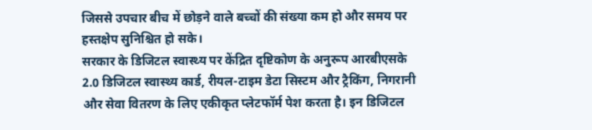जिससे उपचार बीच में छोड़ने वाले बच्चों की संख्या कम हो और समय पर हस्तक्षेप सुनिश्चित हो सके।
सरकार के डिजिटल स्वास्थ्य पर केंद्रित दृष्टिकोण के अनुरूप आरबीएसके 2.0 डिजिटल स्वास्थ्य कार्ड, रीयल-टाइम डेटा सिस्टम और ट्रैकिंग, निगरानी और सेवा वितरण के लिए एकीकृत प्लेटफॉर्म पेश करता है। इन डिजिटल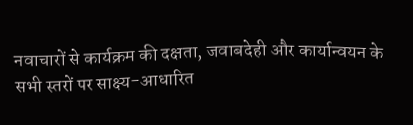नवाचारों से कार्यक्रम की दक्षता, जवाबदेही और कार्यान्वयन के सभी स्तरों पर साक्ष्य-आधारित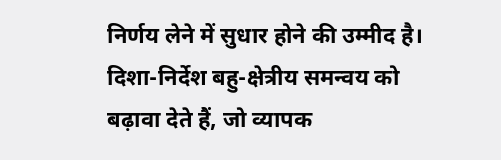निर्णय लेने में सुधार होने की उम्मीद है।
दिशा-निर्देश बहु-क्षेत्रीय समन्वय को बढ़ावा देते हैं, जो व्यापक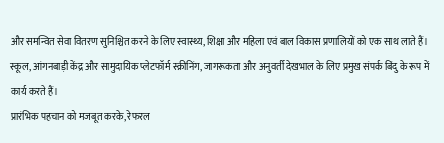और समन्वित सेवा वितरण सुनिश्चित करने के लिए स्वास्थ्य, शिक्षा और महिला एवं बाल विकास प्रणालियों को एक साथ लाते हैं। स्कूल, आंगनबाड़ी केंद्र और सामुदायिक प्लेटफॉर्म स्क्रीनिंग, जागरूकता और अनुवर्ती देखभाल के लिए प्रमुख संपर्क बिंदु के रूप में कार्य करते हैं।
प्रारंभिक पहचान को मजबूत करके, रेफरल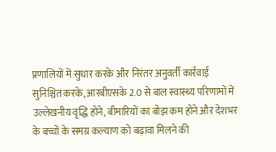प्रणालियों में सुधार करके और निरंतर अनुवर्ती कार्रवाई सुनिश्चित करके, आरबीएसके 2.0 से बाल स्वास्थ्य परिणामों में उल्लेखनीय वृद्धि होने, बीमारियों का बोझ कम होने और देशभर के बच्चों के समग्र कल्याण को बढ़ावा मिलने की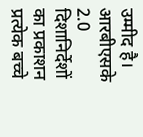उम्मीद है।
आरबीएसके 2.0 दिशानिर्देशों का प्रकाशन प्रत्येक बच्चे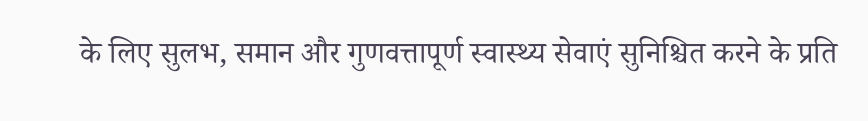के लिए सुलभ, समान और गुणवत्तापूर्ण स्वास्थ्य सेवाएं सुनिश्चित करने के प्रति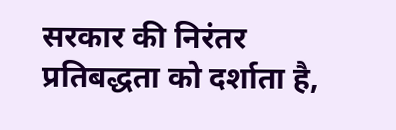सरकार की निरंतर प्रतिबद्धता को दर्शाता है,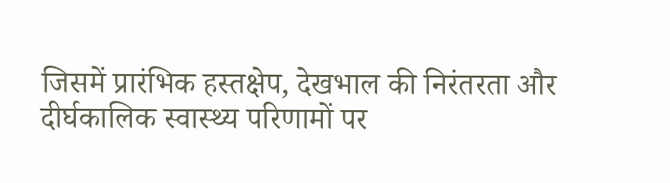जिसमें प्रारंभिक हस्तक्षेप, देखभाल की निरंतरता और दीर्घकालिक स्वास्थ्य परिणामों पर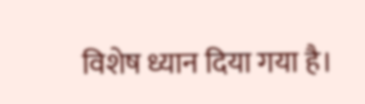विशेष ध्यान दिया गया है।